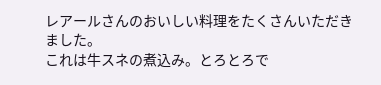レアールさんのおいしい料理をたくさんいただきました。
これは牛スネの煮込み。とろとろで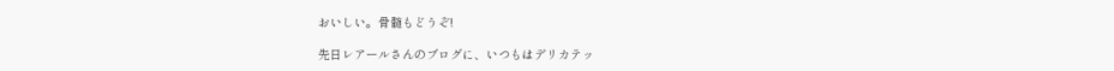おいしい。骨髄もどうぞ!

先日レアールさんのブログに、いつもはデリカテッ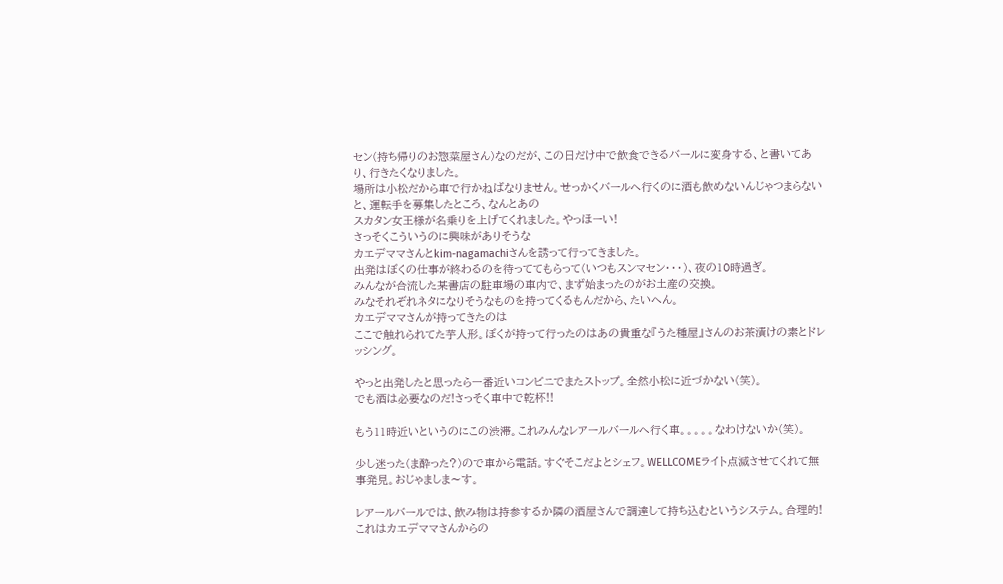セン(持ち帰りのお惣菜屋さん)なのだが、この日だけ中で飲食できるバールに変身する、と書いてあり、行きたくなりました。
場所は小松だから車で行かねばなりません。せっかくバールへ行くのに酒も飲めないんじゃつまらないと、運転手を募集したところ、なんとあの
スカタン女王様が名乗りを上げてくれました。やっほーい!
さっそくこういうのに興味がありそうな
カエデママさんとkim-nagamachiさんを誘って行ってきました。
出発はぼくの仕事が終わるのを待っててもらって(いつもスンマセン・・・)、夜の10時過ぎ。
みんなが合流した某書店の駐車場の車内で、まず始まったのがお土産の交換。
みなそれぞれネタになりそうなものを持ってくるもんだから、たいへん。
カエデママさんが持ってきたのは
ここで触れられてた芋人形。ぼくが持って行ったのはあの貴重な『うた種屋』さんのお茶漬けの素とドレッシング。

やっと出発したと思ったら一番近いコンビニでまたストップ。全然小松に近づかない(笑)。
でも酒は必要なのだ!さっそく車中で乾杯!!

もう11時近いというのにこの渋滞。これみんなレアールバールへ行く車。。。。。なわけないか(笑)。

少し迷った(ま酔った?)ので車から電話。すぐそこだよとシェフ。WELLCOMEライト点滅させてくれて無事発見。おじゃましま〜す。

レアールバールでは、飲み物は持参するか隣の酒屋さんで調達して持ち込むというシステム。合理的!これはカエデママさんからの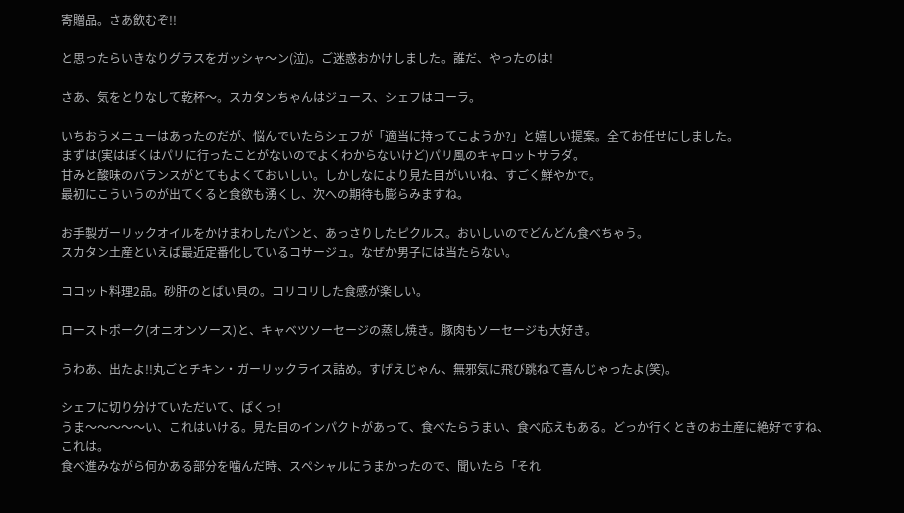寄贈品。さあ飲むぞ!!

と思ったらいきなりグラスをガッシャ〜ン(泣)。ご迷惑おかけしました。誰だ、やったのは!

さあ、気をとりなして乾杯〜。スカタンちゃんはジュース、シェフはコーラ。

いちおうメニューはあったのだが、悩んでいたらシェフが「適当に持ってこようか?」と嬉しい提案。全てお任せにしました。
まずは(実はぼくはパリに行ったことがないのでよくわからないけど)パリ風のキャロットサラダ。
甘みと酸味のバランスがとてもよくておいしい。しかしなにより見た目がいいね、すごく鮮やかで。
最初にこういうのが出てくると食欲も湧くし、次への期待も膨らみますね。

お手製ガーリックオイルをかけまわしたパンと、あっさりしたピクルス。おいしいのでどんどん食べちゃう。
スカタン土産といえば最近定番化しているコサージュ。なぜか男子には当たらない。

ココット料理2品。砂肝のとばい貝の。コリコリした食感が楽しい。

ローストポーク(オニオンソース)と、キャベツソーセージの蒸し焼き。豚肉もソーセージも大好き。

うわあ、出たよ!!丸ごとチキン・ガーリックライス詰め。すげえじゃん、無邪気に飛び跳ねて喜んじゃったよ(笑)。

シェフに切り分けていただいて、ぱくっ!
うま〜〜〜〜〜い、これはいける。見た目のインパクトがあって、食べたらうまい、食べ応えもある。どっか行くときのお土産に絶好ですね、これは。
食べ進みながら何かある部分を噛んだ時、スペシャルにうまかったので、聞いたら「それ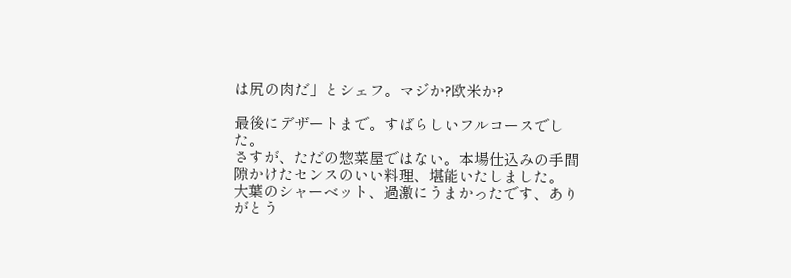は尻の肉だ」とシェフ。マジか?欧米か?

最後にデザートまで。すばらしいフルコースでした。
さすが、ただの惣菜屋ではない。本場仕込みの手間隙かけたセンスのいい料理、堪能いたしました。
大葉のシャーベット、過激にうまかったです、ありがとう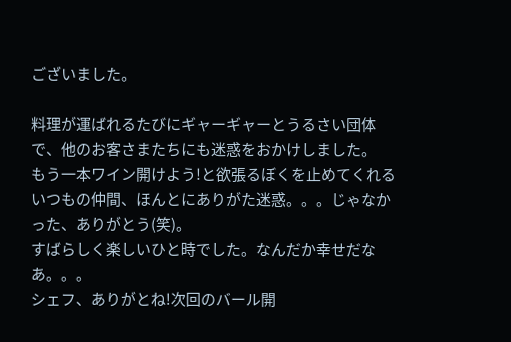ございました。

料理が運ばれるたびにギャーギャーとうるさい団体で、他のお客さまたちにも迷惑をおかけしました。
もう一本ワイン開けよう!と欲張るぼくを止めてくれるいつもの仲間、ほんとにありがた迷惑。。。じゃなかった、ありがとう(笑)。
すばらしく楽しいひと時でした。なんだか幸せだなあ。。。
シェフ、ありがとね!次回のバール開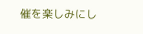催を楽しみにし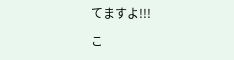てますよ!!!

こ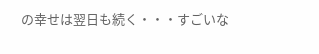の幸せは翌日も続く・・・すごいな